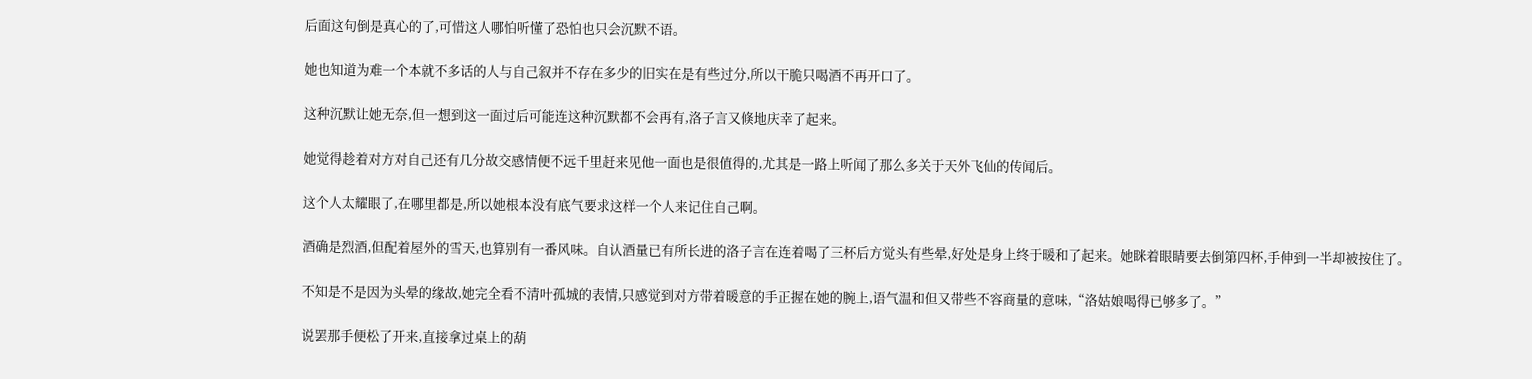后面这句倒是真心的了,可惜这人哪怕听懂了恐怕也只会沉默不语。

她也知道为难一个本就不多话的人与自己叙并不存在多少的旧实在是有些过分,所以干脆只喝酒不再开口了。

这种沉默让她无奈,但一想到这一面过后可能连这种沉默都不会再有,洛子言又倏地庆幸了起来。

她觉得趁着对方对自己还有几分故交感情便不远千里赶来见他一面也是很值得的,尤其是一路上听闻了那么多关于天外飞仙的传闻后。

这个人太耀眼了,在哪里都是,所以她根本没有底气要求这样一个人来记住自己啊。

酒确是烈酒,但配着屋外的雪天,也算别有一番风味。自认酒量已有所长进的洛子言在连着喝了三杯后方觉头有些晕,好处是身上终于暖和了起来。她眯着眼睛要去倒第四杯,手伸到一半却被按住了。

不知是不是因为头晕的缘故,她完全看不清叶孤城的表情,只感觉到对方带着暖意的手正握在她的腕上,语气温和但又带些不容商量的意味,“洛姑娘喝得已够多了。”

说罢那手便松了开来,直接拿过桌上的葫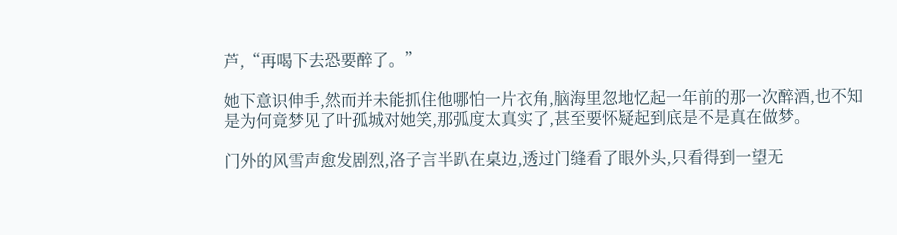芦,“再喝下去恐要醉了。”

她下意识伸手,然而并未能抓住他哪怕一片衣角,脑海里忽地忆起一年前的那一次醉酒,也不知是为何竟梦见了叶孤城对她笑,那弧度太真实了,甚至要怀疑起到底是不是真在做梦。

门外的风雪声愈发剧烈,洛子言半趴在桌边,透过门缝看了眼外头,只看得到一望无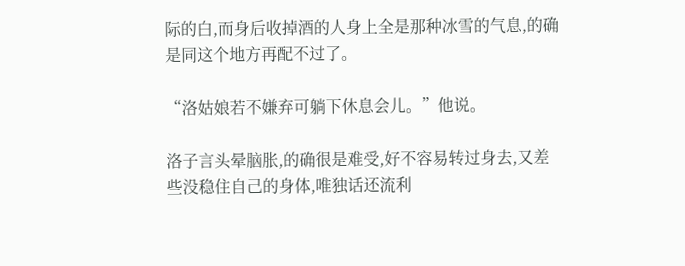际的白,而身后收掉酒的人身上全是那种冰雪的气息,的确是同这个地方再配不过了。

“洛姑娘若不嫌弃可躺下休息会儿。”他说。

洛子言头晕脑胀,的确很是难受,好不容易转过身去,又差些没稳住自己的身体,唯独话还流利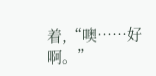着,“噢……好啊。”